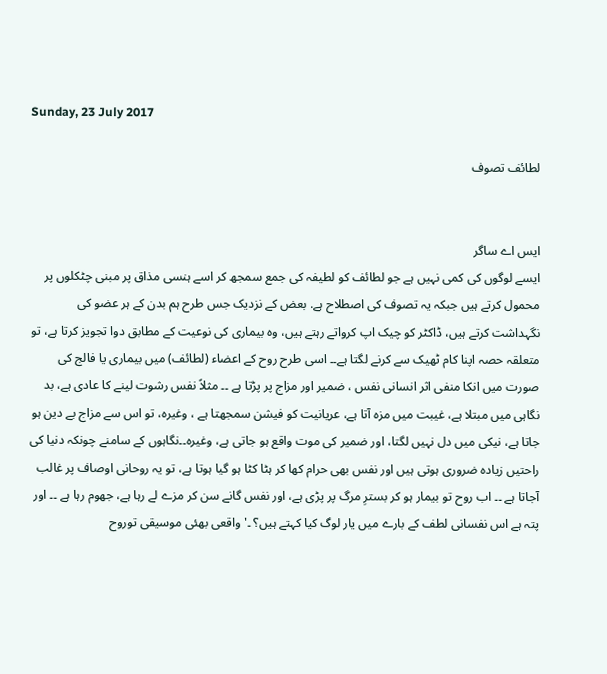Sunday, 23 July 2017

لطائف تصوف


ایس اے ساگر
ایسے لوگوں کی کمی نہیں ہے جو لطائف کو لطیفہ کی جمع سمجھ کر اسے ہنسی مذاق پر مبنی چٹکلوں پر محمول کرتے ہیں جبکہ یہ تصوف کی اصطلاح ہے. بعض کے نزدیک جس طرح ہم بدن کے ہر عضو کی نگہداشت کرتے ہیں، ڈاکٹر کو چیک اپ کرواتے رہتے ہیں، وہ بیماری کی نوعیت کے مطابق دوا تجویز کرتا ہے، تو متعلقہ حصہ اپنا کام ٹھیک سے کرنے لگتا ہے۔۔ اسی طرح روح کے اعضاء (لطائف) میں بیماری یا فالج کی صورت میں انکا منفی اثر انسانی نفس ، ضمیر اور مزاج پر پڑتا ہے ۔۔ مثلاً نفس رشوت لینے کا عادی ہے، بد نگاہی میں مبتلا ہے، غیبت میں مزہ آتا ہے، عریانیت کو فیشن سمجھتا ہے ، وغیرہ، تو اس سے مزاج بے دین ہو جاتا ہے، نیکی میں دل نہیں لگتا، اور ضمیر کی موت واقع ہو جاتی ہے، وغیرہ۔۔نگاہوں کے سامنے چونکہ دنیا کی راحتیں زیادہ ضروری ہوتی ہیں اور نفس بھی حرام کھا کر ہٹا کٹا ہو گیا ہوتا ہے، تو یہ روحانی اوصاف پر غالب آجاتا ہے ۔۔ اب روح تو بیمار ہو کر بسترِ مرگ پر پڑی ہے، اور نفس گانے سن کر مزے لے رہا ہے، جھوم رہا ہے ۔۔ اور پتہ ہے اس نفسانی لطف کے بارے میں یار لوگ کیا کہتے ہیں؟ ۔'واقعی بھئی موسیقی توروح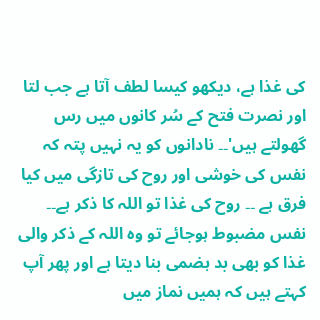کی غذا ہے، دیکھو کیسا لطف آتا ہے جب لتا اور نصرت فتح کے سُر کانوں میں رس گھولتے ہیں'۔۔ نادانوں کو یہ نہیں پتہ کہ نفس کی خوشی اور روح کی تازگی میں کیا فرق ہے ۔۔ روح کی غذا تو اللہ کا ذکر ہے۔۔ نفس مضبوط ہوجائے تو وہ اللہ کے ذکر والی غذا کو بھی بد ہضمی بنا دیتا ہے اور پھر آپ کہتے ہیں کہ ہمیں نماز میں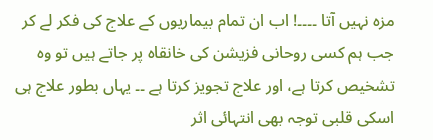مزہ نہیں آتا ۔۔۔۔! اب ان تمام بیماریوں کے علاج کی فکر لے کر جب ہم کسی روحانی فزیشن کی خانقاہ پر جاتے ہیں تو وہ تشخیص کرتا ہے، اور علاج تجویز کرتا ہے ۔۔ یہاں بطور علاج ہی اسکی قلبی توجہ بھی انتہائی اثر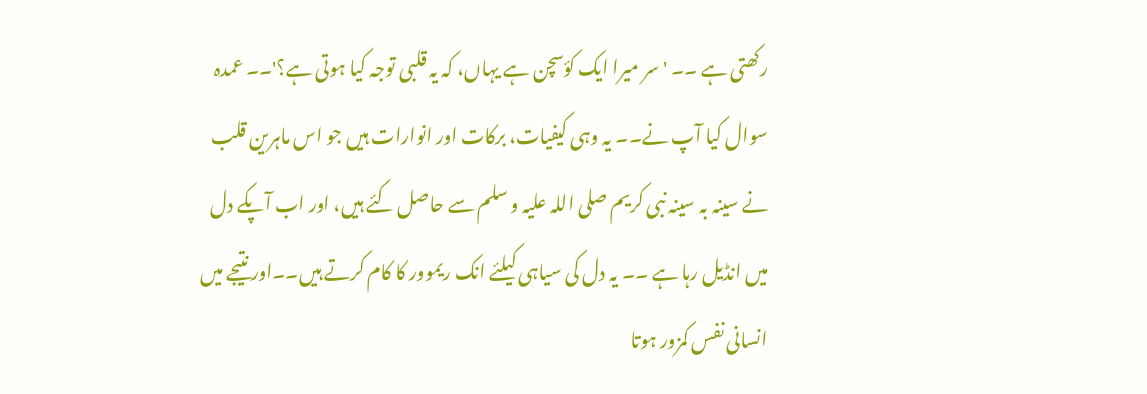رکھتی ہے ۔۔ 'سر میرا ایک کؤسچن ہے یہاں، کہ یہ قلبی توجہ کیا ہوتی ہے؟'۔۔ عمدہ سوال کیا آپ نے۔۔ یہ وہی کیفیات، برکات اور انوارات ہیں جو اس ماہرین قلب نے سینہ بہ سینہ نبی کریم صلی اللہ علیہ و سلم سے حاصل کئے ہیں، اور اب آپکے دل میں انڈیل رہا ہے ۔۔ یہ دل کی سیاہی کیلئے انک ریموور کا کام کرتے ہیں۔۔اور نتیجے میں انسانی نفس کمزور ہوتا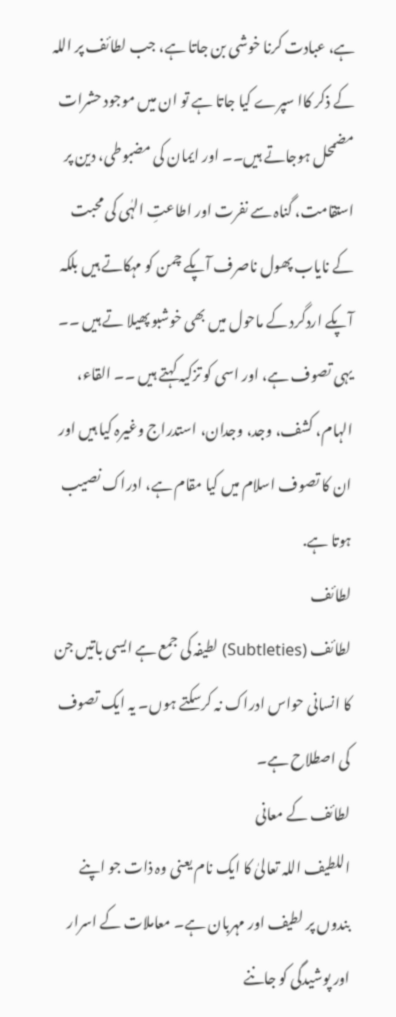ہے، عبادت کرنا خوشی بن جاتا ہے، جب لطائف پر اللہ کے ذکر کاا سپرے کیا جاتا ہے تو ان میں موجود حشرات مضمحل ہوجاتے ہیں۔۔ اور ایمان کی مضبوطی، دین پر استقامت، گناہ سے نفرت اور اطاعتِ الہٰی کی محبت کے نایاب پھول ناصرف آپکے چمن کو مہکاتے ہیں بلکہ آپکے اردگرد کے ماحول میں بھی خوشبو پھیلا تے ہیں ۔۔ یہی تصوف ہے، اور اسی کو تزکیہ کہتے ہیں ۔۔ القاء، الہام، کشف، وجد، وجدان، استدراج وغیرہ کیا ہیں اور ان کا تصوف اسلام میں کیا مقام ہے، ادراک نصیب ہوتا ہے.
لطائف
لطائف (Subtleties) لطیفہ کی جمع ہے ایسی باتیں جن کا انسانی حواس ادراک نہ کرسکتے ہوں۔ یہ ایک تصوف کی اصطلاح ہے۔
لطائف کے معانی
اللطیف اللہ تعالیٰ کا ایک نام یعنی وہ ذات جو اپنے بندوں پر لطیف اور مہربان ہے۔ معاملات کے اسرار اور پوشیدگی کو جاننے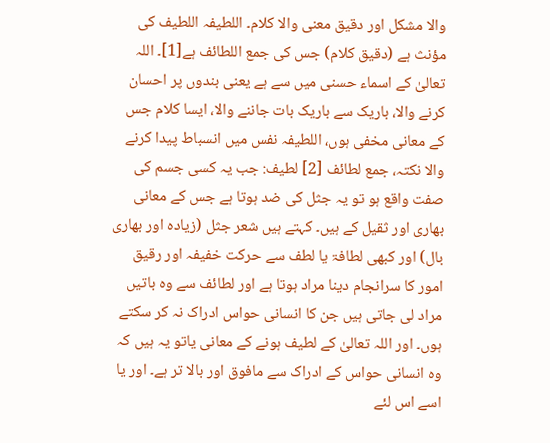والا مشکل اور دقیق معنی والا کلام۔ اللطیفہ اللطیف کی مؤنث ہے (دقیق کلام) جس کی جمع اللطائف ہے[1]۔ اللہ تعالیٰ کے اسماء حسنی میں سے ہے یعنی بندوں پر احسان کرنے والا، باریک سے باریک بات جاننے والا، ایسا کلام جس کے معانی مخفی ہوں، اللطیفہ نفس میں انسباط پیدا کرنے والا نکتہ، جمع لطائف [2] لطیف: جب یہ کسی جسم کی صفت واقع ہو تو یہ جثل کی ضد ہوتا ہے جس کے معانی بھاری اور ثقیل کے ہیں۔ کہتے ہیں شعر جثل (زیادہ اور بھاری بال) اور کبھی لطافۃ یا لطف سے حرکت خفیفہ اور رقیق امور کا سرانجام دینا مراد ہوتا ہے اور لطائف سے وہ باتیں مراد لی جاتی ہیں جن کا انسانی حواس ادراک نہ کر سکتے ہوں۔ اور اللہ تعالیٰ کے لطیف ہونے کے معانی یاتو یہ ہیں کہ وہ انسانی حواس کے ادراک سے مافوق اور بالا تر ہے۔ اور یا اسے اس لئے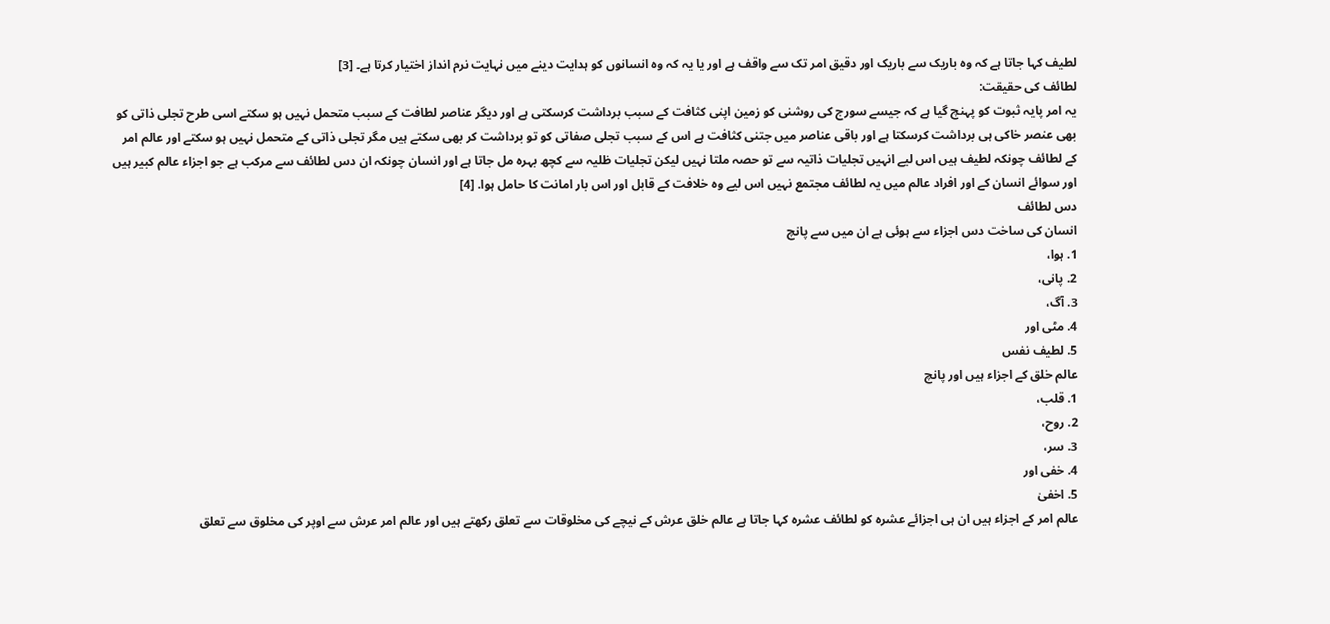لطیف کہا جاتا ہے کہ وہ باریک سے باریک اور دقیق امر تک سے واقف ہے اور یا یہ کہ وہ انسانوں کو ہدایت دینے میں نہایت نرم انداز اختیار کرتا ہے۔ [3]
لطائف کی حقیقت:
یہ امر پایہ ثبوت کو پہنچ گیا ہے کہ جیسے سورج کی روشنی کو زمین اپنی کثافت کے سبب برداشت کرسکتی ہے اور دیگر عناصر لطافت کے سبب متحمل نہیں ہو سکتے اسی طرح تجلی ذاتی کو بھی عنصر خاکی ہی برداشت کرسکتا ہے اور باقی عناصر میں جتنی کثافت ہے اس کے سبب تجلی صفاتی کو تو برداشت کر بھی سکتے ہیں مگر تجلی ذاتی کے متحمل نہیں ہو سکتے اور عالم امر کے لطائف چونکہ لطیف ہیں اس لیے انہیں تجلیات ذاتیہ سے تو حصہ ملتا نہیں لیکن تجلیات ظلیہ سے کچھ بہرہ مل جاتا ہے اور انسان چونکہ ان دس لطائف سے مرکب ہے جو اجزاء عالم کبیر ہیں اور سوائے انسان کے اور افراد عالم میں یہ لطائف مجتمع نہیں اس لیے وہ خلافت کے قابل اور اس بار امانت کا حامل ہوا. [4]
دس لطائف
انسان کی ساخت دس اجزاء سے ہوئی ہے ان میں سے پانچ
1. ہوا،
2. پانی،
3. آگ،
4. مٹی اور
5. لطیف نفس
عالم خلق کے اجزاء ہیں اور پانچ
1. قلب،
2. روح،
3. سر،
4. خفی اور
5. اخفیٰ
عالم امر کے اجزاء ہیں ان ہی اجزائے عشرہ کو لطائف عشرہ کہا جاتا ہے عالم خلق عرش کے نیچے کی مخلوقات سے تعلق رکھتے ہیں اور عالم امر عرش سے اوپر کی مخلوق سے تعلق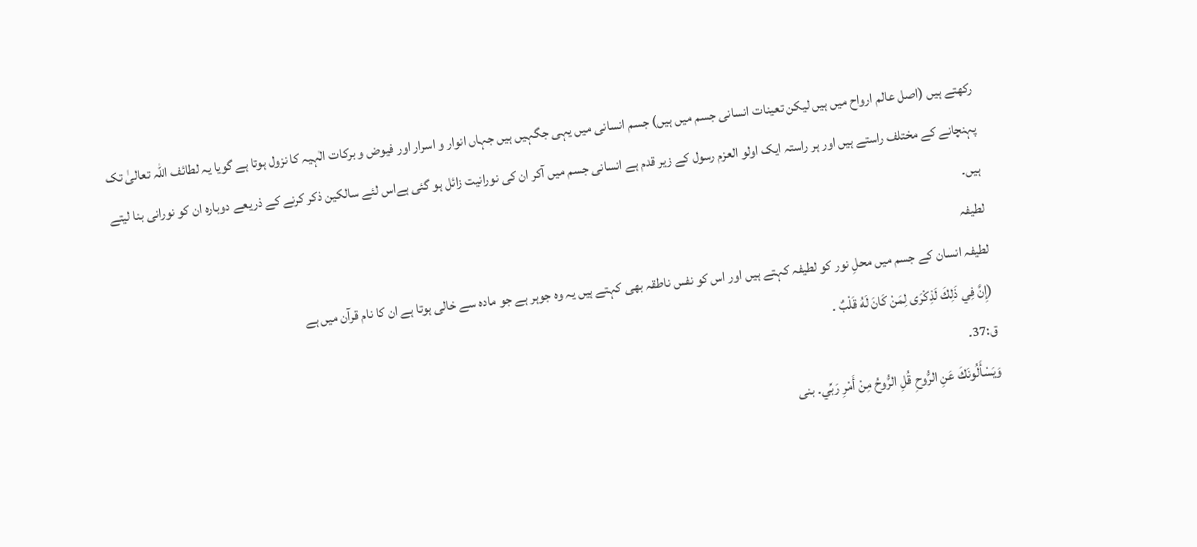رکھتے ہیں (اصل عالم ارواح میں ہیں لیکن تعینات انسانی جسم میں ہیں) جسم انسانی میں یہی جگہیں ہیں جہاں انوار و اسرار اور فیوض و برکات الٰہیہ کا نزول ہوتا ہے گویا یہ لطائف اللہ تعالیٰ تک پہنچانے کے مختلف راستے ہیں اور ہر راستہ ایک اولو العزم رسول کے زیر قدم ہے انسانی جسم میں آکر ان کی نورانیت زائل ہو گئی ہےاس لئے سالکین ذکر کرنے کے ذریعے دوبارہ ان کو نورانی بنا لیتے ہیں۔
لطیفہ
لطیفہ انسان کے جسم میں محلِ نور کو لطیفہ کہتے ہیں اور اس کو نفس ناطقہ بھی کہتے ہیں یہ وہ جوہر ہے جو مادہ سے خالی ہوتا ہے ان کا نام قرآن میں ہے
(إِنَّ فِي ذَلِكَ لَذِكْرَى لِمَنْ كَانَ لَهُ قَلْبٌ ۔
ق:37۔
وَيَسْأَلُونَكَ عَنِ الرُّوحِ قُلِ الرُّوحُ مِنْ أَمْرِ رَبِّي۔ بنی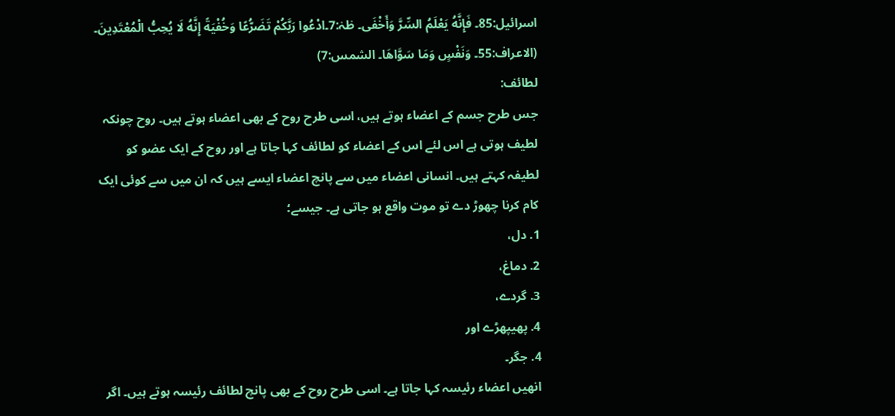اسرائیل:85۔ فَإِنَّهُ يَعْلَمُ السِّرَّ وَأَخْفَى۔ طٰہٰ:7۔ادْعُوا رَبَّكُمْ تَضَرُّعًا وَخُفْيَةً إِنَّهُ لَا يُحِبُّ الْمُعْتَدِينَ۔
(الاعراف:55۔ وَنَفْسٍ وَمَا سَوَّاهَا۔ الشمس:7)
لطائف:
جس طرح جسم کے اعضاء ہوتے ہیں، اسی طرح روح کے بھی اعضاء ہوتے ہیں۔ روح چونکہ لطیف ہوتی ہے اس لئے اس کے اعضاء کو لطائف کہا جاتا ہے اور روح کے ایک عضو کو لطیفہ کہتے ہیں۔ انسانی اعضاء میں سے پانچ اعضاء ایسے ہیں کہ ان میں سے کوئی ایک کام کرنا چھوڑ دے تو موت واقع ہو جاتی ہے۔ جیسے؛
1. دل،
2. دماغ،
3. گردے،
4. پھیپھڑے اور
4. جگر۔
انھیں اعضاء رئیسہ کہا جاتا ہے۔ اسی طرح روح کے بھی پانچ لطائف رئیسہ ہوتے ہیں۔ اگر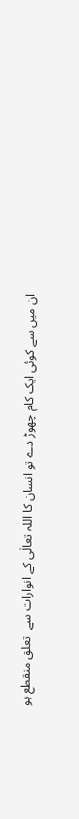ان میں سے کوئی ایک کام چھوڑ دے تو انسان کا اللہ تعالٰی کے انوارات سے  تعلق منقطع ہو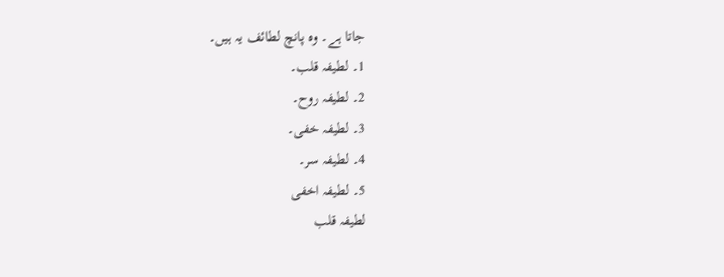جاتا ہے۔ وہ پانچ لطائف یہ ہیں۔
1۔ لطیفہ قلب۔
2۔ لطیفہ روح۔
3۔ لطیفہ خفی۔
4۔ لطیفہ سر۔
5۔ لطیفہ اخفی
لطیفہ قلب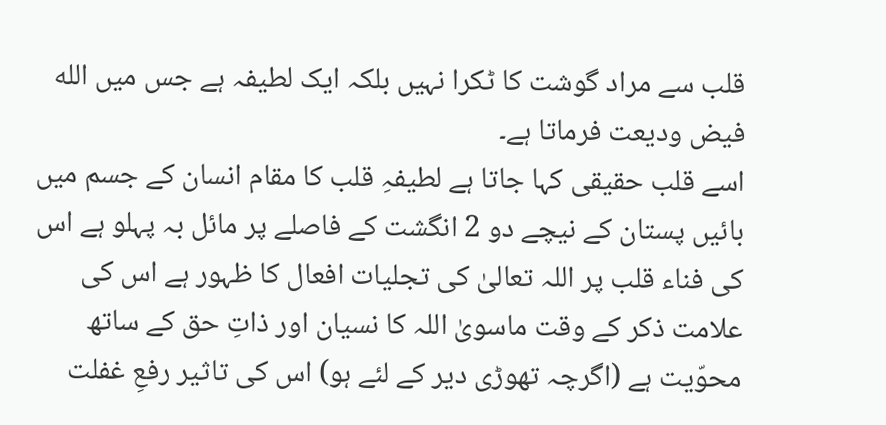قلب سے مراد گوشت کا ٹکرا نہیں بلکہ ایک لطیفہ ہے جس میں الله فیض ودیعت فرماتا ہے۔
اسے قلب حقیقی کہا جاتا ہے لطیفہِ قلب کا مقام انسان کے جسم میں بائیں پستان کے نیچے دو 2 انگشت کے فاصلے پر مائل بہ پہلو ہے اس کی فناء قلب پر اللہ تعالیٰ کی تجلیات افعال کا ظہور ہے اس کی علامت ذکر کے وقت ماسویٰ اللہ کا نسیان اور ذاتِ حق کے ساتھ محوّیت ہے (اگرچہ تھوڑی دیر کے لئے ہو) اس کی تاثیر رفعِ غفلت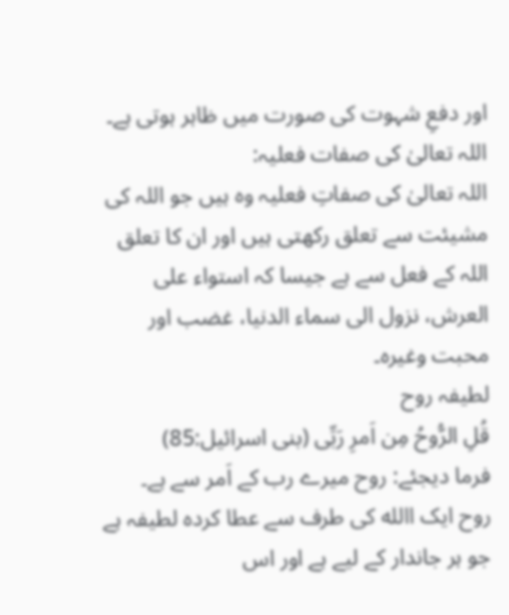اور دفعِ شہوت کی صورت میں ظاہر ہوتی ہے۔
اللہ تعالیٰ کی صفات فعلیہ:
اللہ تعالیٰ کی صفاتِ فعلیہ وہ ہیں جو اللہ کی مشیئت سے تعلق رکھتی ہیں اور ان کا تعلق اللہ کے فعل سے ہے جیسا کہ استواء علی العرش، نزول الی سماء الدنیا، غضب اور محبت وغیرہ۔
لطیفہ روح
قُلِ الرُّوحُ مِن اَمرِ رَبِّی (بنی اسرائیل:85)
فرما دیجئے: روح میرے رب کے اَمر سے ہے۔
روح ایک االله کی طرف سے عطا کردہ لطیفہ ہے جو ہر جاندار کے لیے ہے اور اس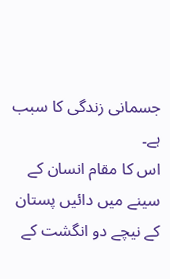جسمانی زندگی کا سبب ہے۔
اس کا مقام انسان کے سینے میں دائیں پستان کے نیچے دو انگشت کے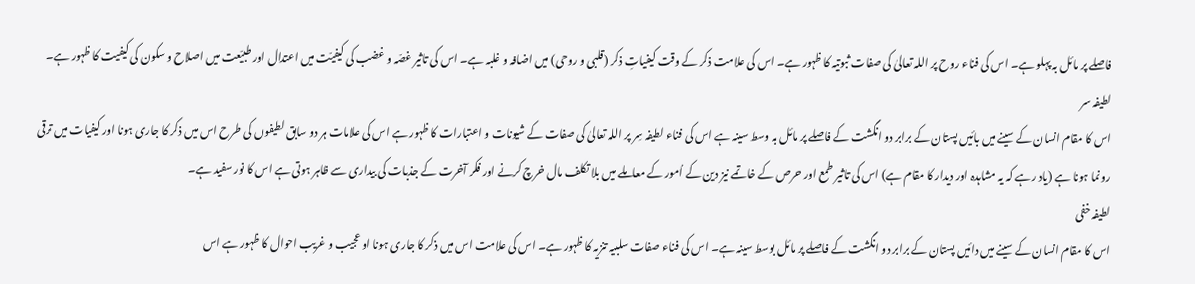فاصلے پر مائل بہ پہلو ہے۔ اس کی فناء روح پر اللہ تعالیٰ کی صفات ثبوتیہ کا ظہور ہے۔ اس کی علامت ذکر کے وقت کیفیاتِ ذکر (قلبی و روحی) میں اضافہ و غلبہ ہے۔ اس کی تاثیر غصّہ و غضب کی کیفیّت میں اعتدال اور طبیّعت میں اصلاح و سکون کی کیفیت کا ظہور ہے۔
لطیفہ سر
اس کا مقام انسان کے سینے میں بائیں پستان کے برابر دو انگشت کے فاصلے پر مائل بہ وسط سینہ ہے اس کی فناء لطیفہ سِر پر اللہ تعالیٰ کی صفات کے شیونات و اعتبارات کا ظہور ہے اس کی علامات ہر دو سابق لطیفوں کی طرح اس میں ذکر کا جاری ہونا اور کیفیات میں ترقی رونما ہونا ہے (یاد رہے کہ یہ مشاہدہ اور دیدار کا مقام ہے) اس کی تاثیر طمع اور حرص کے خاتمے نیز دین کے اُمور کے معاملے میں بلا تکلف مال خرچ کرنے اور فکر آخرت کے جذبات کی بیداری سے ظاہر ہوتی ہے اس کا نور سفید ہے۔
لطیفہ خفی
اس کا مقام انسان کے سینے میں دائیں پستان کے برابر دو انگشت کے فاصلے پر مائل بوسط سینہ ہے۔ اس کی فناء صفات سلبیہ تنزیہ کا ظہور ہے۔ اس کی علامت اس میں ذکر کا جاری ہونا او عجیب و غریب احوال کا ظہور ہے اس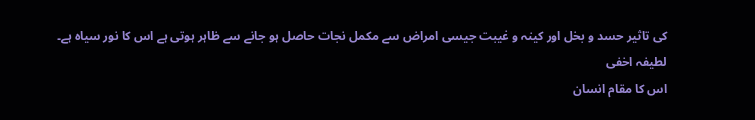کی تاثیر حسد و بخل اور کینہ و غیبت جیسی امراض سے مکمل نجات حاصل ہو جانے سے ظاہر ہوتی ہے اس کا نور سیاہ ہے۔
لطیفہ اخفی
اس کا مقام انسان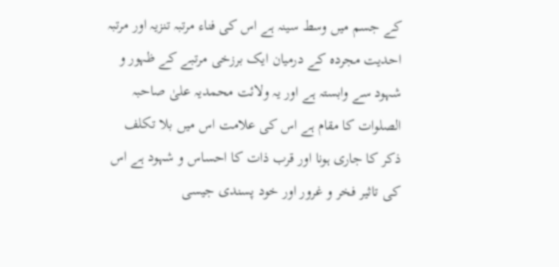کے جسم میں وسط سینہ ہے اس کی فناء مرتبہ تنزیہ اور مرتبہ احدیت مجردہ کے درمیان ایک برزخی مرتبے کے ظہور و شہود سے وابستہ ہے اور یہ ولائت محمدیہ علیٰ صاحبہ الصلوات کا مقام ہے اس کی علامت اس میں بلا تکلف ذکر کا جاری ہونا اور قرب ذات کا احساس و شہود ہے اس کی تاثیر فخر و غرور اور خود پسندی جیسی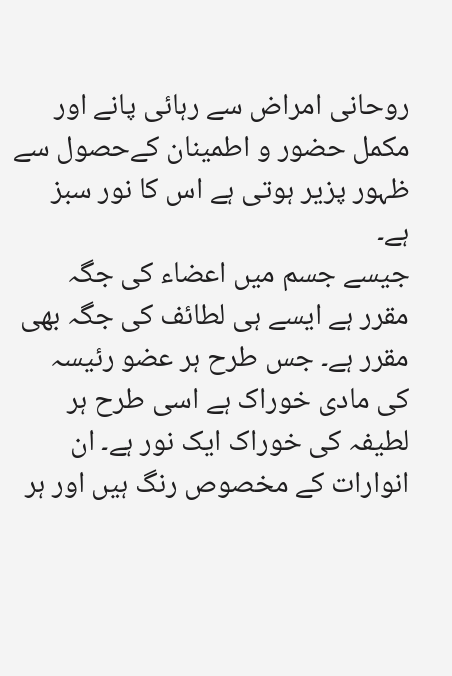روحانی امراض سے رہائی پانے اور مکمل حضور و اطمینان کےحصول سے ظہور پزیر ہوتی ہے اس کا نور سبز ہے۔
جیسے جسم میں اعضاء کی جگہ مقرر ہے ایسے ہی لطائف کی جگہ بھی مقرر ہے۔ جس طرح ہر عضو رئیسہ کی مادی خوراک ہے اسی طرح ہر لطیفہ کی خوراک ایک نور ہے۔ ان انوارات کے مخصوص رنگ ہیں اور ہر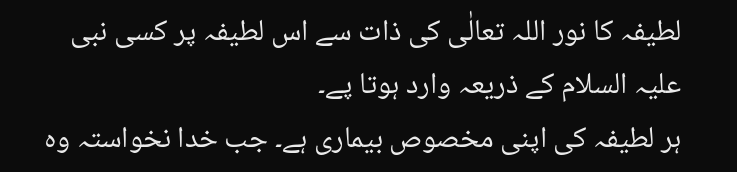لطیفہ کا نور اللہ تعالٰی کی ذات سے اس لطیفہ پر کسی نبی علیہ السلام کے ذریعہ وارد ہوتا پے۔
ہر لطیفہ کی اپنی مخصوص بیماری ہے۔ جب خدا نخواستہ وہ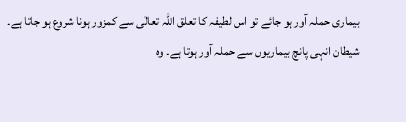بیماری حملہ آور ہو جائے تو اس لطیفہ کا تعلق اللہ تعالٰی سے کمزور ہونا شروع ہو جاتا ہے۔ شیطان انہی پانچ بیماریوں سے حملہ آور ہوتا ہے۔ وہ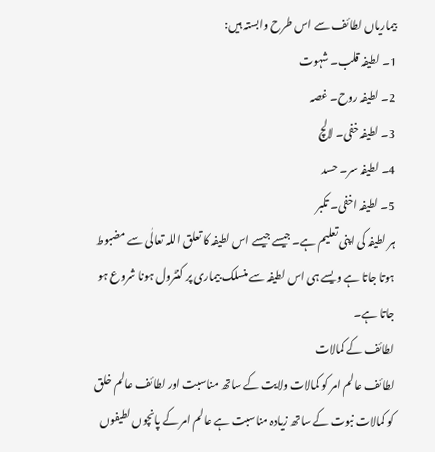بیماریاں لطائف سے اس طرح وابستہ ہیں:
1۔ لطیفہ قلب۔ شہوت
2۔ لطیفہ روح۔ غصہ
3۔ لطیفہ خفی۔ لالچ
4۔ لطیفہ سر۔ حسد
5۔ لطیفہ اخفی۔ تکبر
ہر لطیفہ کی اپنی تعلیم ہے۔ جیسے جیسے اس لطیفہ کا تعلق اللہ تعالٰی سے مضبوط ہوتا جاتا ہے ویسے ہی اس لطیفہ سے منسلک بیماری پر کنٹرول ہونا شروع ہو جاتا ہے۔
لطائف کے کمالات
لطائف عالم امر کو کمالات ولایت کے ساتھ مناسبت اور لطائف عالم خلق کو کمالات نبوت کے ساتھ زیادہ مناسبت ہے عالم امر کے پانچوں لطیفوں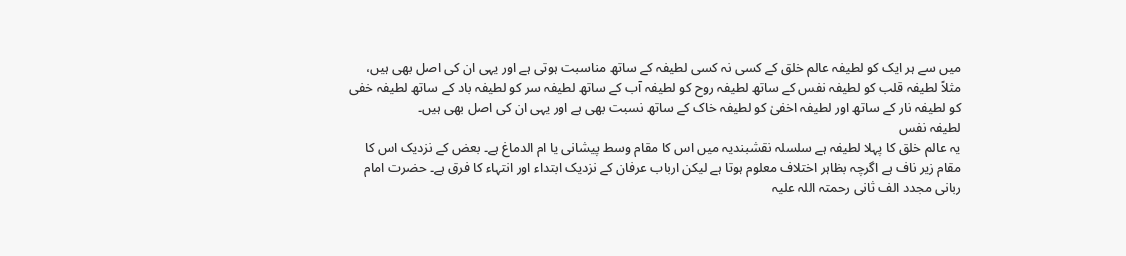میں سے ہر ایک کو لطیفہ عالم خلق کے کسی نہ کسی لطیفہ کے ساتھ مناسبت ہوتی ہے اور یہی ان کی اصل بھی ہیں، مثلاً لطیفہ قلب کو لطیفہ نفس کے ساتھ لطیفہ روح کو لطیفہ آب کے ساتھ لطیفہ سر کو لطیفہ باد کے ساتھ لطیفہ خفی کو لطیفہ نار کے ساتھ اور لطیفہ اخفیٰ کو لطیفہ خاک کے ساتھ نسبت بھی ہے اور یہی ان کی اصل بھی ہیں۔
لطیفہ نفس
یہ عالم خلق کا پہلا لطیفہ ہے سلسلہ نقشبندیہ میں اس کا مقام وسط پیشانی یا ام الدماغ ہے۔ بعض کے نزدیک اس کا مقام زیر ناف ہے اگرچہ بظاہر اختلاف معلوم ہوتا ہے لیکن ارباب عرفان کے نزدیک ابتداء اور انتہاء کا فرق ہے۔ حضرت امام ربانی مجدد الف ثانی رحمتہ اللہ علیہ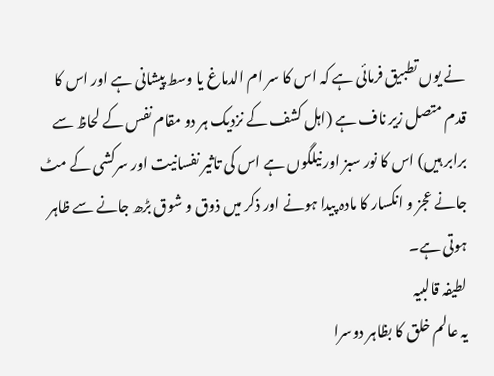نے یوں تطبیق فرمائی ہے کہ اس کا سر ام الدماغ یا وسط پیشانی ہے اور اس کا قدم متصل زیر ناف ہے (اہل کشف کے نزدیک ہر دو مقام نفس کے لحاظ سے برابر ہیں) اس کا نور سبز اور نیلگوں ہے اس کی تاثیر نفسانیت اور سرکشی کے مٹ جانے عجز و انکسار کا مادہ پیدا ہونے اور ذکر میں ذوق و شوق بڑھ جانے سے ظاہر ہوتی ہے۔
لطیفہ قالبیہ
یہ عالم خلق کا بظاہر دوسرا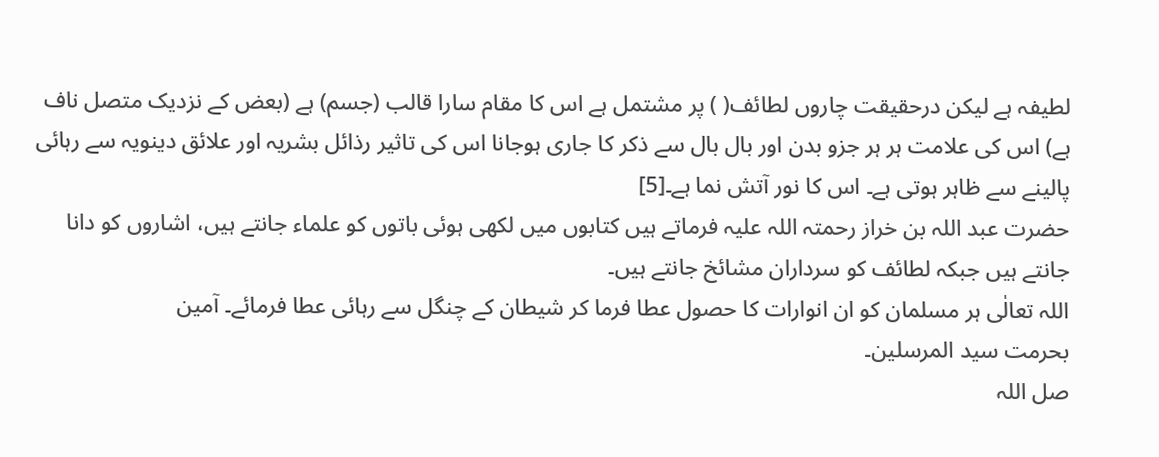لطیفہ ہے لیکن درحقیقت چاروں لطائف( ) پر مشتمل ہے اس کا مقام سارا قالب (جسم) ہے (بعض کے نزدیک متصل ناف ہے) اس کی علامت ہر ہر جزو بدن اور بال بال سے ذکر کا جاری ہوجانا اس کی تاثیر رذائل بشریہ اور علائق دینویہ سے رہائی پالینے سے ظاہر ہوتی ہے۔ اس کا نور آتش نما ہے۔[5]
حضرت عبد اللہ بن خراز رحمتہ اللہ علیہ فرماتے ہیں کتابوں میں لکھی ہوئی باتوں کو علماء جانتے ہیں، اشاروں کو دانا جانتے ہیں جبکہ لطائف کو سرداران مشائخ جانتے ہیں۔
اللہ تعالٰی ہر مسلمان کو ان انوارات کا حصول عطا فرما کر شیطان کے چنگل سے رہائی عطا فرمائے۔ آمین
بحرمت سید المرسلین۔
صل اللہ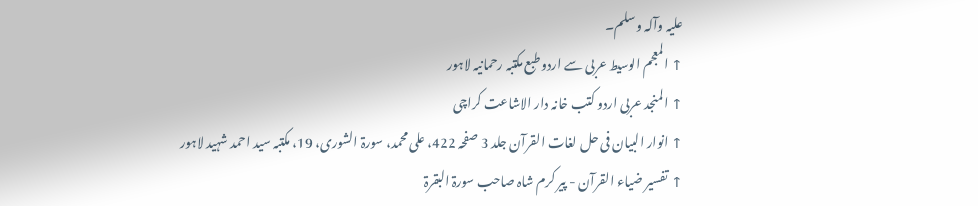علیہ وآلہ وسلم۔
↑ المعجم الوسیط عربی سے اردو طبع مکتبہ رحمانیہ لاہور
↑ المنجد عربی اردو کتب خانہ دار الاشاعت کراچی
↑ انوار البیان فی حل لغات القرآن جلد 3 صفحہ 422، علی محمد، سورۃ الشوری، 19، مکتبہ سید احمد شہید لاہور
↑ تفسیر ضیاء القرآن - پیر کرم شاہ صاحب سورۃ البقرۃ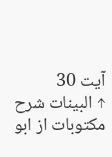آیت 30
↑ البینات شرح مکتوبات از ابو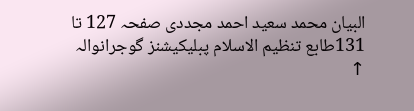البیان محمد سعید احمد مجددی صفحہ 127 تا 131طابع تنظیم الاسلام پبلیکیشنز گوجرانوالہ
↑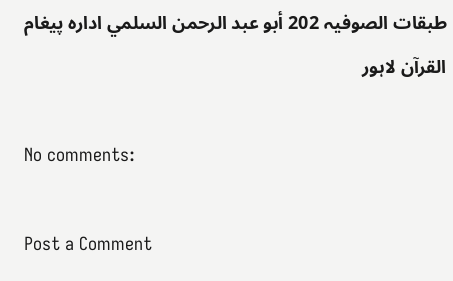طبقات الصوفیہ 202 أبو عبد الرحمن السلمي ادارہ پیغام القرآن لاہور

No comments:

Post a Comment